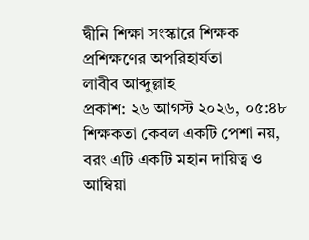দ্বীনি শিক্ষা সংস্কারে শিক্ষক প্রশিক্ষণের অপরিহার্যতা
লাবীব আব্দুল্লাহ
প্রকাশ: ২৬ আগস্ট ২০২৬, ০৫:৪৮
শিক্ষকতা কেবল একটি পেশা নয়, বরং এটি একটি মহান দায়িত্ব ও আম্বিয়া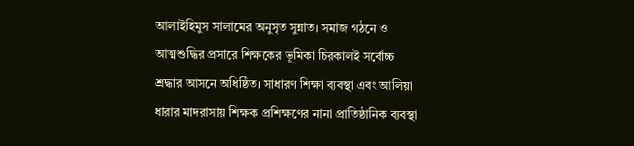আলাইহিমুস সালামের অনুসৃত সুন্নাত। সমাজ গঠনে ও আত্মশুদ্ধির প্রসারে শিক্ষকের ভূমিকা চিরকালই সর্বোচ্চ শ্রদ্ধার আসনে অধিষ্ঠিত। সাধারণ শিক্ষা ব্যবস্থা এবং আলিয়া ধারার মাদরাসায় শিক্ষক প্রশিক্ষণের নানা প্রাতিষ্ঠানিক ব্যবস্থা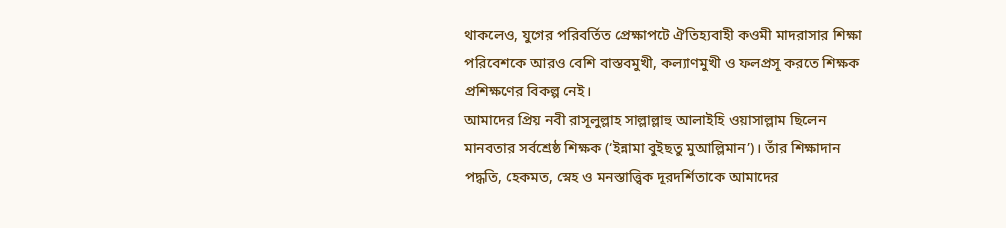থাকলেও, যুগের পরিবর্তিত প্রেক্ষাপটে ঐতিহ্যবাহী কওমী মাদরাসার শিক্ষা পরিবেশকে আরও বেশি বাস্তবমুখী, কল্যাণমুখী ও ফলপ্রসূ করতে শিক্ষক প্রশিক্ষণের বিকল্প নেই।
আমাদের প্রিয় নবী রাসূলুল্লাহ সাল্লাল্লাহু আলাইহি ওয়াসাল্লাম ছিলেন মানবতার সর্বশ্রেষ্ঠ শিক্ষক (‘ইন্নামা বুইছতু মুআল্লিমান’)। তাঁর শিক্ষাদান পদ্ধতি, হেকমত, স্নেহ ও মনস্তাত্ত্বিক দূরদর্শিতাকে আমাদের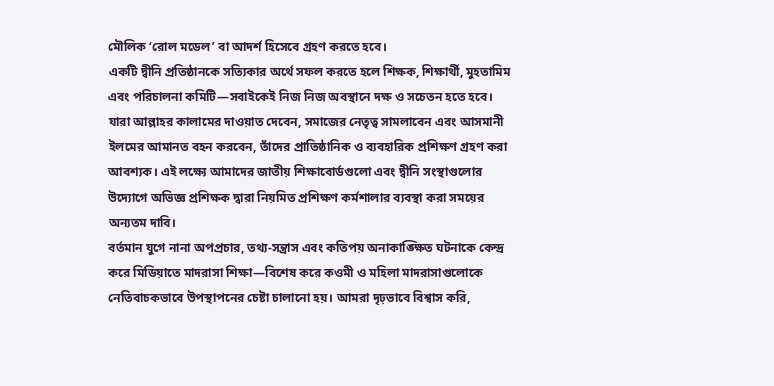মৌলিক ‘রোল মডেল’ বা আদর্শ হিসেবে গ্রহণ করতে হবে।
একটি দ্বীনি প্রতিষ্ঠানকে সত্যিকার অর্থে সফল করতে হলে শিক্ষক, শিক্ষার্থী, মুহতামিম এবং পরিচালনা কমিটি—সবাইকেই নিজ নিজ অবস্থানে দক্ষ ও সচেতন হতে হবে। যারা আল্লাহর কালামের দাওয়াত দেবেন, সমাজের নেতৃত্ব সামলাবেন এবং আসমানী ইলমের আমানত বহন করবেন, তাঁদের প্রাতিষ্ঠানিক ও ব্যবহারিক প্রশিক্ষণ গ্রহণ করা আবশ্যক। এই লক্ষ্যে আমাদের জাতীয় শিক্ষাবোর্ডগুলো এবং দ্বীনি সংস্থাগুলোর উদ্যোগে অভিজ্ঞ প্রশিক্ষক দ্বারা নিয়মিত প্রশিক্ষণ কর্মশালার ব্যবস্থা করা সময়ের অন্যতম দাবি।
বর্তমান যুগে নানা অপপ্রচার, তথ্য-সন্ত্রাস এবং কতিপয় অনাকাঙ্ক্ষিত ঘটনাকে কেন্দ্র করে মিডিয়াতে মাদরাসা শিক্ষা—বিশেষ করে কওমী ও মহিলা মাদরাসাগুলোকে নেতিবাচকভাবে উপস্থাপনের চেষ্টা চালানো হয়। আমরা দৃঢ়ভাবে বিশ্বাস করি,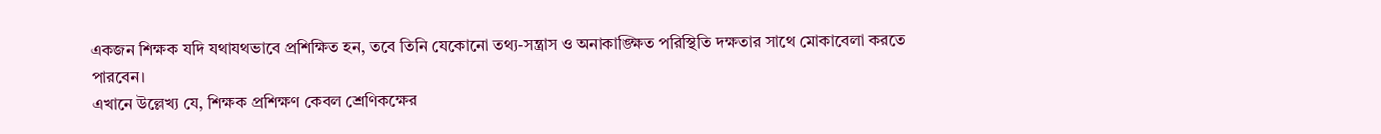একজন শিক্ষক যদি যথাযথভাবে প্রশিক্ষিত হন, তবে তিনি যেকোনো তথ্য-সন্ত্রাস ও অনাকাঙ্ক্ষিত পরিস্থিতি দক্ষতার সাথে মোকাবেলা করতে পারবেন।
এখানে উল্লেখ্য যে, শিক্ষক প্রশিক্ষণ কেবল শ্রেণিকক্ষের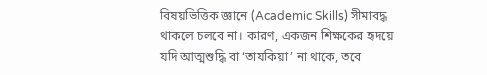বিষয়ভিত্তিক জ্ঞানে (Academic Skills) সীমাবদ্ধ থাকলে চলবে না। কারণ, একজন শিক্ষকের হৃদয়ে যদি আত্মশুদ্ধি বা ‘তাযকিয়া’ না থাকে, তবে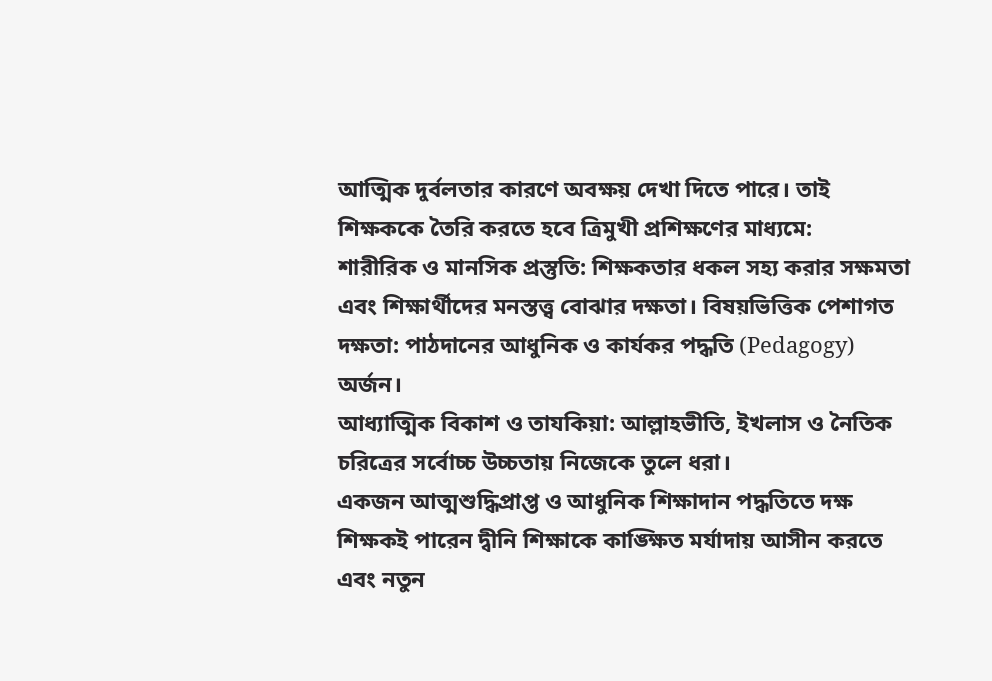আত্মিক দুর্বলতার কারণে অবক্ষয় দেখা দিতে পারে। তাই শিক্ষককে তৈরি করতে হবে ত্রিমুখী প্রশিক্ষণের মাধ্যমে:
শারীরিক ও মানসিক প্রস্তুতি: শিক্ষকতার ধকল সহ্য করার সক্ষমতা এবং শিক্ষার্থীদের মনস্তত্ত্ব বোঝার দক্ষতা। বিষয়ভিত্তিক পেশাগত দক্ষতা: পাঠদানের আধুনিক ও কার্যকর পদ্ধতি (Pedagogy) অর্জন।
আধ্যাত্মিক বিকাশ ও তাযকিয়া: আল্লাহভীতি, ইখলাস ও নৈতিক চরিত্রের সর্বোচ্চ উচ্চতায় নিজেকে তুলে ধরা।
একজন আত্মশুদ্ধিপ্রাপ্ত ও আধুনিক শিক্ষাদান পদ্ধতিতে দক্ষ শিক্ষকই পারেন দ্বীনি শিক্ষাকে কাঙ্ক্ষিত মর্যাদায় আসীন করতে এবং নতুন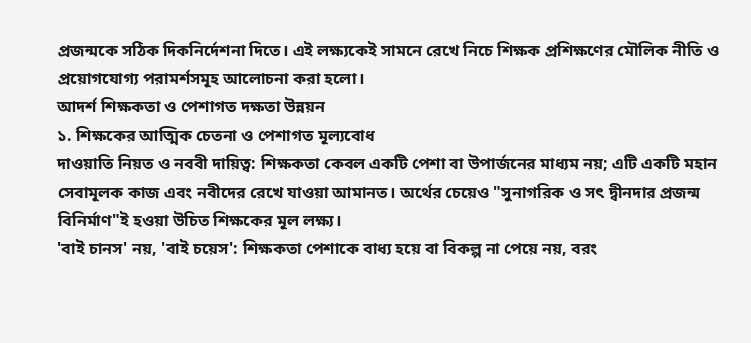প্রজন্মকে সঠিক দিকনির্দেশনা দিতে। এই লক্ষ্যকেই সামনে রেখে নিচে শিক্ষক প্রশিক্ষণের মৌলিক নীতি ও প্রয়োগযোগ্য পরামর্শসমূহ আলোচনা করা হলো।
আদর্শ শিক্ষকতা ও পেশাগত দক্ষতা উন্নয়ন
১. শিক্ষকের আত্মিক চেতনা ও পেশাগত মূল্যবোধ
দাওয়াতি নিয়ত ও নববী দায়িত্ব: শিক্ষকতা কেবল একটি পেশা বা উপার্জনের মাধ্যম নয়; এটি একটি মহান সেবামূলক কাজ এবং নবীদের রেখে যাওয়া আমানত। অর্থের চেয়েও "সুনাগরিক ও সৎ দ্বীনদার প্রজন্ম বিনির্মাণ"ই হওয়া উচিত শিক্ষকের মূল লক্ষ্য।
'বাই চানস' নয়, 'বাই চয়েস': শিক্ষকতা পেশাকে বাধ্য হয়ে বা বিকল্প না পেয়ে নয়, বরং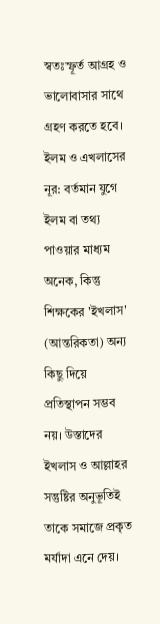স্বতঃস্ফূর্ত আগ্রহ ও ভালোবাসার সাথে গ্রহণ করতে হবে।
ইলম ও এখলাসের নূর: বর্তমান যুগে ইলম বা তথ্য পাওয়ার মাধ্যম অনেক, কিন্তু শিক্ষকের 'ইখলাস' (আন্তরিকতা) অন্য কিছু দিয়ে প্রতিস্থাপন সম্ভব নয়। উস্তাদের ইখলাস ও আল্লাহর সন্তুষ্টির অনুভূতিই তাকে সমাজে প্রকৃত মর্যাদা এনে দেয়।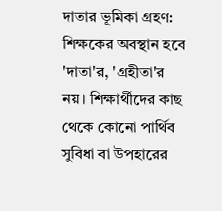দাতার ভূমিকা গ্রহণ: শিক্ষকের অবস্থান হবে 'দাতা'র, 'গ্রহীতা'র নয়। শিক্ষার্থীদের কাছ থেকে কোনো পার্থিব সুবিধা বা উপহারের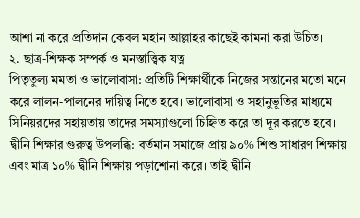আশা না করে প্রতিদান কেবল মহান আল্লাহর কাছেই কামনা করা উচিত।
২. ছাত্র-শিক্ষক সম্পর্ক ও মনস্তাত্ত্বিক যত্ন
পিতৃতুল্য মমতা ও ভালোবাসা: প্রতিটি শিক্ষার্থীকে নিজের সন্তানের মতো মনে করে লালন-পালনের দায়িত্ব নিতে হবে। ভালোবাসা ও সহানুভূতির মাধ্যমে সিনিয়রদের সহায়তায় তাদের সমস্যাগুলো চিহ্নিত করে তা দূর করতে হবে।
দ্বীনি শিক্ষার গুরুত্ব উপলব্ধি: বর্তমান সমাজে প্রায় ৯০% শিশু সাধারণ শিক্ষায় এবং মাত্র ১০% দ্বীনি শিক্ষায় পড়াশোনা করে। তাই দ্বীনি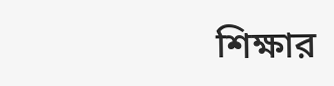শিক্ষার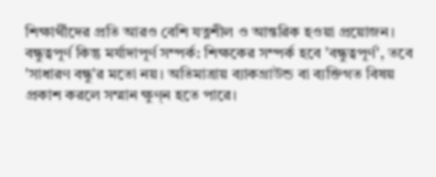শিক্ষার্থীদের প্রতি আরও বেশি যত্নশীল ও আন্তরিক হওয়া প্রয়োজন।
বন্ধুত্বপূর্ণ কিন্তু মর্যাদাপূর্ণ সম্পর্ক: শিক্ষকের সম্পর্ক হবে 'বন্ধুত্বপূর্ণ', তবে 'সাধারণ বন্ধু'র মতো নয়। অতিমাত্রায় ব্যাকগ্রাউন্ড বা ব্যক্তিগত বিষয় প্রকাশ করলে সম্মান ক্ষুণ্ন হতে পারে।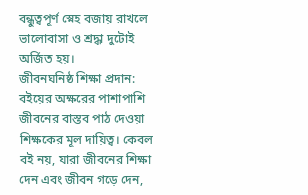বন্ধুত্বপূর্ণ স্নেহ বজায় রাখলে ভালোবাসা ও শ্রদ্ধা দুটোই অর্জিত হয়।
জীবনঘনিষ্ঠ শিক্ষা প্রদান: বইয়ের অক্ষরের পাশাপাশি জীবনের বাস্তব পাঠ দেওয়া শিক্ষকের মূল দায়িত্ব। কেবল বই নয়, যারা জীবনের শিক্ষা দেন এবং জীবন গড়ে দেন,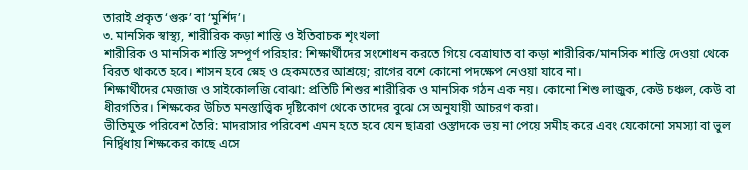তারাই প্রকৃত ‘গুরু’ বা ‘মুর্শিদ’।
৩. মানসিক স্বাস্থ্য, শারীরিক কড়া শাস্তি ও ইতিবাচক শৃংখলা
শারীরিক ও মানসিক শাস্তি সম্পূর্ণ পরিহার: শিক্ষার্থীদের সংশোধন করতে গিয়ে বেত্রাঘাত বা কড়া শারীরিক/মানসিক শাস্তি দেওয়া থেকে বিরত থাকতে হবে। শাসন হবে স্নেহ ও হেকমতের আশ্রয়ে; রাগের বশে কোনো পদক্ষেপ নেওয়া যাবে না।
শিক্ষার্থীদের মেজাজ ও সাইকোলজি বোঝা: প্রতিটি শিশুর শারীরিক ও মানসিক গঠন এক নয়। কোনো শিশু লাজুক, কেউ চঞ্চল, কেউ বা ধীরগতির। শিক্ষকের উচিত মনস্তাত্ত্বিক দৃষ্টিকোণ থেকে তাদের বুঝে সে অনুযায়ী আচরণ করা।
ভীতিমুক্ত পরিবেশ তৈরি: মাদরাসার পরিবেশ এমন হতে হবে যেন ছাত্ররা ওস্তাদকে ভয় না পেয়ে সমীহ করে এবং যেকোনো সমস্যা বা ভুল নির্দ্বিধায় শিক্ষকের কাছে এসে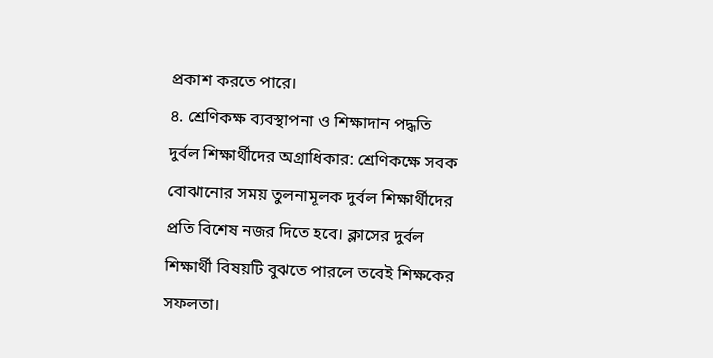প্রকাশ করতে পারে।
৪. শ্রেণিকক্ষ ব্যবস্থাপনা ও শিক্ষাদান পদ্ধতি
দুর্বল শিক্ষার্থীদের অগ্রাধিকার: শ্রেণিকক্ষে সবক বোঝানোর সময় তুলনামূলক দুর্বল শিক্ষার্থীদের প্রতি বিশেষ নজর দিতে হবে। ক্লাসের দুর্বল শিক্ষার্থী বিষয়টি বুঝতে পারলে তবেই শিক্ষকের সফলতা।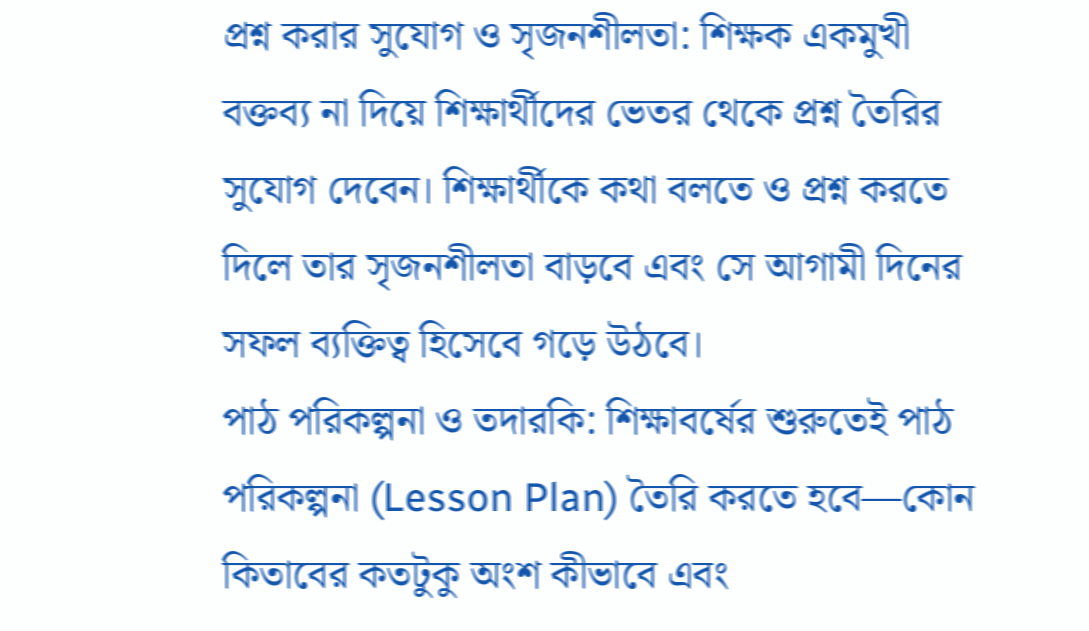প্রশ্ন করার সুযোগ ও সৃজনশীলতা: শিক্ষক একমুখী বক্তব্য না দিয়ে শিক্ষার্থীদের ভেতর থেকে প্রশ্ন তৈরির সুযোগ দেবেন। শিক্ষার্থীকে কথা বলতে ও প্রশ্ন করতে দিলে তার সৃজনশীলতা বাড়বে এবং সে আগামী দিনের সফল ব্যক্তিত্ব হিসেবে গড়ে উঠবে।
পাঠ পরিকল্পনা ও তদারকি: শিক্ষাবর্ষের শুরুতেই পাঠ পরিকল্পনা (Lesson Plan) তৈরি করতে হবে—কোন কিতাবের কতটুকু অংশ কীভাবে এবং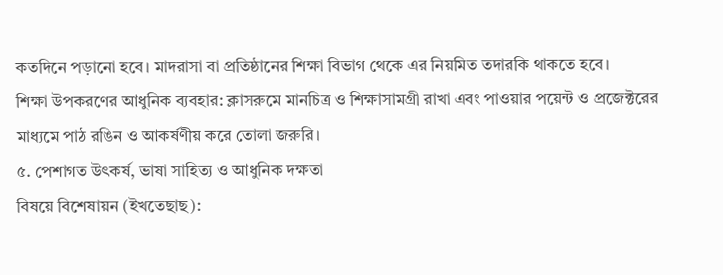কতদিনে পড়ানো হবে। মাদরাসা বা প্রতিষ্ঠানের শিক্ষা বিভাগ থেকে এর নিয়মিত তদারকি থাকতে হবে।
শিক্ষা উপকরণের আধুনিক ব্যবহার: ক্লাসরুমে মানচিত্র ও শিক্ষাসামগ্রী রাখা এবং পাওয়ার পয়েন্ট ও প্রজেক্টরের মাধ্যমে পাঠ রঙিন ও আকর্ষণীয় করে তোলা জরুরি।
৫. পেশাগত উৎকর্ষ, ভাষা সাহিত্য ও আধুনিক দক্ষতা
বিষয়ে বিশেষায়ন (ইখতেছাছ):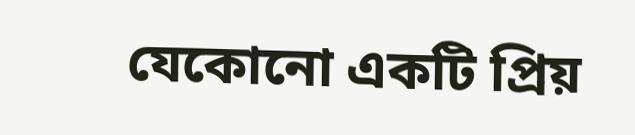যেকোনো একটি প্রিয়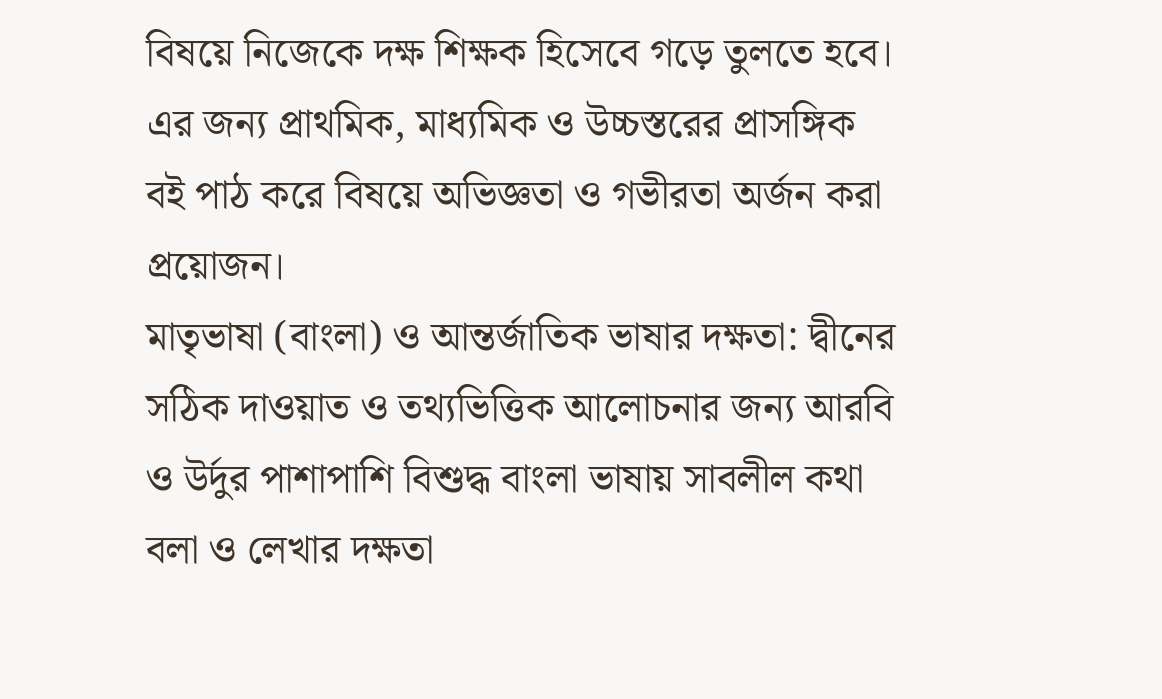বিষয়ে নিজেকে দক্ষ শিক্ষক হিসেবে গড়ে তুলতে হবে। এর জন্য প্রাথমিক, মাধ্যমিক ও উচ্চস্তরের প্রাসঙ্গিক বই পাঠ করে বিষয়ে অভিজ্ঞতা ও গভীরতা অর্জন করা প্রয়োজন।
মাতৃভাষা (বাংলা) ও আন্তর্জাতিক ভাষার দক্ষতা: দ্বীনের সঠিক দাওয়াত ও তথ্যভিত্তিক আলোচনার জন্য আরবি ও উর্দুর পাশাপাশি বিশুদ্ধ বাংলা ভাষায় সাবলীল কথা বলা ও লেখার দক্ষতা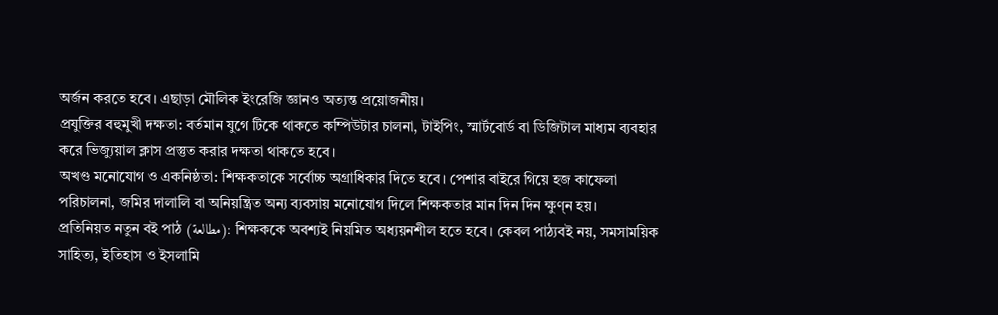অর্জন করতে হবে। এছাড়া মৌলিক ইংরেজি জ্ঞানও অত্যন্ত প্রয়োজনীয়।
প্রযুক্তির বহুমুখী দক্ষতা: বর্তমান যুগে টিকে থাকতে কম্পিউটার চালনা, টাইপিং, স্মার্টবোর্ড বা ডিজিটাল মাধ্যম ব্যবহার করে ভিজ্যুয়াল ক্লাস প্রস্তুত করার দক্ষতা থাকতে হবে।
অখণ্ড মনোযোগ ও একনিষ্ঠতা: শিক্ষকতাকে সর্বোচ্চ অগ্রাধিকার দিতে হবে। পেশার বাইরে গিয়ে হজ কাফেলা পরিচালনা, জমির দালালি বা অনিয়ন্ত্রিত অন্য ব্যবসায় মনোযোগ দিলে শিক্ষকতার মান দিন দিন ক্ষুণ্ন হয়।
প্রতিনিয়ত নতুন বই পাঠ (مطالعة): শিক্ষককে অবশ্যই নিয়মিত অধ্যয়নশীল হতে হবে। কেবল পাঠ্যবই নয়, সমসাময়িক সাহিত্য, ইতিহাস ও ইসলামি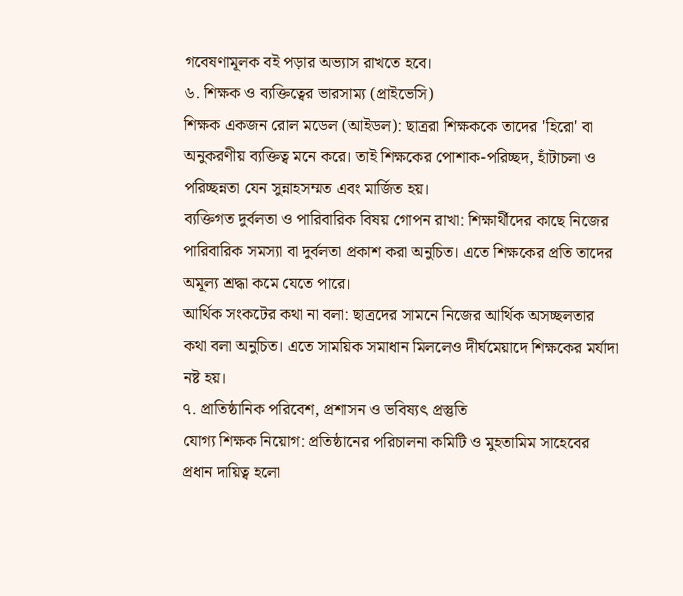গবেষণামূলক বই পড়ার অভ্যাস রাখতে হবে।
৬. শিক্ষক ও ব্যক্তিত্বের ভারসাম্য (প্রাইভেসি)
শিক্ষক একজন রোল মডেল (আইডল): ছাত্ররা শিক্ষককে তাদের 'হিরো' বা অনুকরণীয় ব্যক্তিত্ব মনে করে। তাই শিক্ষকের পোশাক-পরিচ্ছদ, হাঁটাচলা ও পরিচ্ছন্নতা যেন সুন্নাহসম্মত এবং মার্জিত হয়।
ব্যক্তিগত দুর্বলতা ও পারিবারিক বিষয় গোপন রাখা: শিক্ষার্থীদের কাছে নিজের পারিবারিক সমস্যা বা দুর্বলতা প্রকাশ করা অনুচিত। এতে শিক্ষকের প্রতি তাদের অমূল্য শ্রদ্ধা কমে যেতে পারে।
আর্থিক সংকটের কথা না বলা: ছাত্রদের সামনে নিজের আর্থিক অসচ্ছলতার কথা বলা অনুচিত। এতে সাময়িক সমাধান মিললেও দীর্ঘমেয়াদে শিক্ষকের মর্যাদা নষ্ট হয়।
৭. প্রাতিষ্ঠানিক পরিবেশ, প্রশাসন ও ভবিষ্যৎ প্রস্তুতি
যোগ্য শিক্ষক নিয়োগ: প্রতিষ্ঠানের পরিচালনা কমিটি ও মুহতামিম সাহেবের প্রধান দায়িত্ব হলো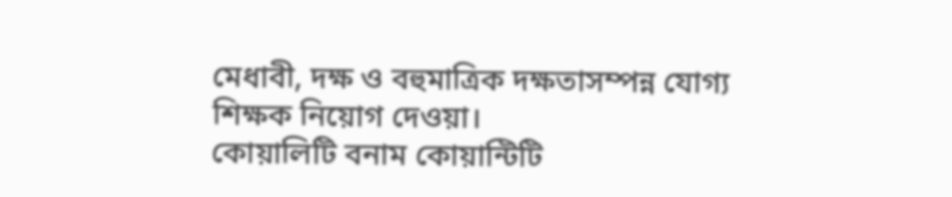মেধাবী, দক্ষ ও বহুমাত্রিক দক্ষতাসম্পন্ন যোগ্য শিক্ষক নিয়োগ দেওয়া।
কোয়ালিটি বনাম কোয়ান্টিটি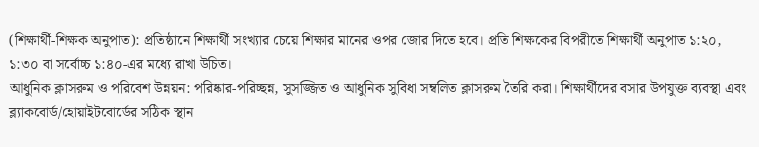(শিক্ষার্থী-শিক্ষক অনুপাত): প্রতিষ্ঠানে শিক্ষার্থী সংখ্যার চেয়ে শিক্ষার মানের ওপর জোর দিতে হবে। প্রতি শিক্ষকের বিপরীতে শিক্ষার্থী অনুপাত ১:২০, ১:৩০ বা সর্বোচ্চ ১:৪০-এর মধ্যে রাখা উচিত।
আধুনিক ক্লাসরুম ও পরিবেশ উন্নয়ন: পরিষ্কার-পরিচ্ছন্ন, সুসজ্জিত ও আধুনিক সুবিধা সম্বলিত ক্লাসরুম তৈরি করা। শিক্ষার্থীদের বসার উপযুক্ত ব্যবস্থা এবং ব্ল্যাকবোর্ড/হোয়াইটবোর্ডের সঠিক স্থান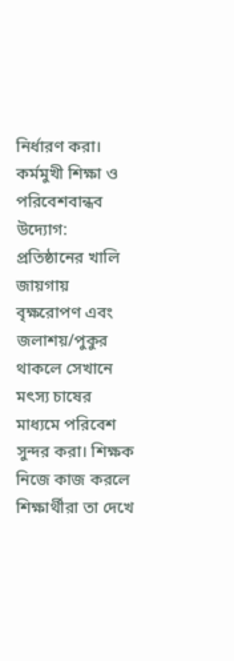নির্ধারণ করা।
কর্মমুখী শিক্ষা ও পরিবেশবান্ধব উদ্যোগ: প্রতিষ্ঠানের খালি জায়গায় বৃক্ষরোপণ এবং জলাশয়/পুকুর থাকলে সেখানে মৎস্য চাষের মাধ্যমে পরিবেশ সুন্দর করা। শিক্ষক নিজে কাজ করলে শিক্ষার্থীরা তা দেখে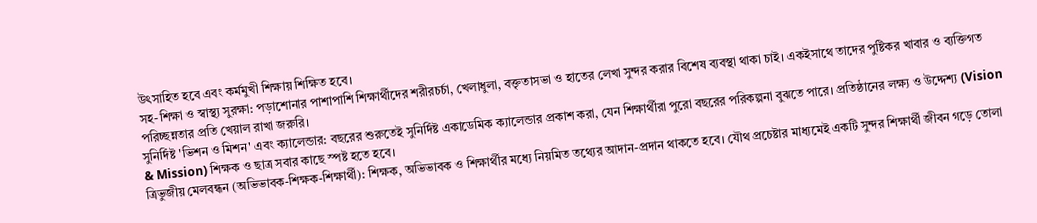উৎসাহিত হবে এবং কর্মমুখী শিক্ষায় শিক্ষিত হবে।
সহ-শিক্ষা ও স্বাস্থ্য সুরক্ষা: পড়াশোনার পাশাপাশি শিক্ষার্থীদের শরীরচর্চা, খেলাধুলা, বক্তৃতাসভা ও হাতের লেখা সুন্দর করার বিশেষ ব্যবস্থা থাকা চাই। একইসাথে তাদের পুষ্টিকর খাবার ও ব্যক্তিগত পরিচ্ছন্নতার প্রতি খেয়াল রাখা জরুরি।
সুনির্দিষ্ট 'ভিশন ও মিশন' এবং ক্যালেন্ডার: বছরের শুরুতেই সুনির্দিষ্ট একাডেমিক ক্যালেন্ডার প্রকাশ করা, যেন শিক্ষার্থীরা পুরো বছরের পরিকল্পনা বুঝতে পারে। প্রতিষ্ঠানের লক্ষ্য ও উদ্দেশ্য (Vision & Mission) শিক্ষক ও ছাত্র সবার কাছে স্পষ্ট হতে হবে।
ত্রিভুজীয় মেলবন্ধন (অভিভাবক-শিক্ষক-শিক্ষার্থী): শিক্ষক, অভিভাবক ও শিক্ষার্থীর মধ্যে নিয়মিত তথ্যের আদান-প্রদান থাকতে হবে। যৌথ প্রচেষ্টার মাধ্যমেই একটি সুন্দর শিক্ষার্থী জীবন গড়ে তোলা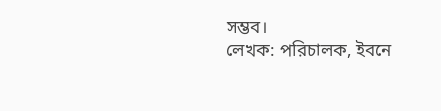সম্ভব।
লেখক: পরিচালক, ইবনে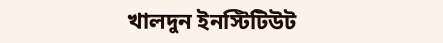খালদুন ইনস্টিটিউট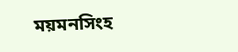ময়মনসিংহ